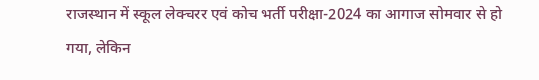राजस्थान में स्कूल लेक्चरर एवं कोच भर्ती परीक्षा-2024 का आगाज सोमवार से हो गया, लेकिन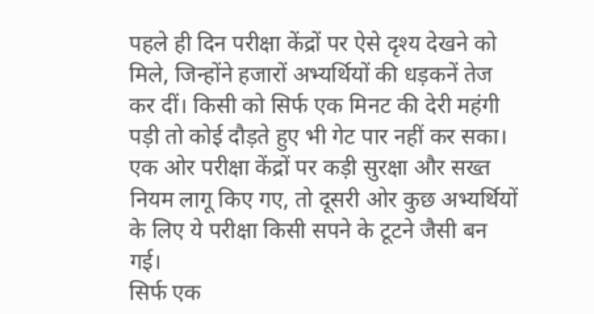पहले ही दिन परीक्षा केंद्रों पर ऐसे दृश्य देखने को मिले, जिन्होंने हजारों अभ्यर्थियों की धड़कनें तेज कर दीं। किसी को सिर्फ एक मिनट की देरी महंगी पड़ी तो कोई दौड़ते हुए भी गेट पार नहीं कर सका। एक ओर परीक्षा केंद्रों पर कड़ी सुरक्षा और सख्त नियम लागू किए गए, तो दूसरी ओर कुछ अभ्यर्थियों के लिए ये परीक्षा किसी सपने के टूटने जैसी बन गई।
सिर्फ एक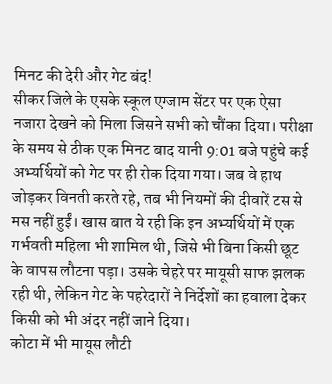मिनट की देरी और गेट बंद!
सीकर जिले के एसके स्कूल एग्जाम सेंटर पर एक ऐसा नजारा देखने को मिला जिसने सभी को चौंका दिया। परीक्षा के समय से ठीक एक मिनट बाद यानी 9:01 बजे पहुंचे कई अभ्यर्थियों को गेट पर ही रोक दिया गया। जब वे हाथ जोड़कर विनती करते रहे, तब भी नियमों की दीवारें टस से मस नहीं हुईं। खास बात ये रही कि इन अभ्यर्थियों में एक गर्भवती महिला भी शामिल थी, जिसे भी बिना किसी छूट के वापस लौटना पड़ा। उसके चेहरे पर मायूसी साफ झलक रही थी, लेकिन गेट के पहरेदारों ने निर्देशों का हवाला देकर किसी को भी अंदर नहीं जाने दिया।
कोटा में भी मायूस लौटी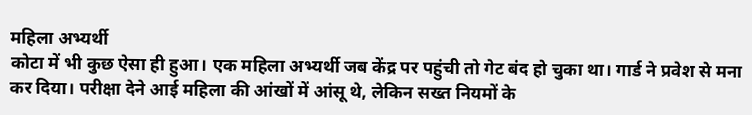महिला अभ्यर्थी
कोटा में भी कुछ ऐसा ही हुआ। एक महिला अभ्यर्थी जब केंद्र पर पहुंची तो गेट बंद हो चुका था। गार्ड ने प्रवेश से मना कर दिया। परीक्षा देने आई महिला की आंखों में आंसू थे, लेकिन सख्त नियमों के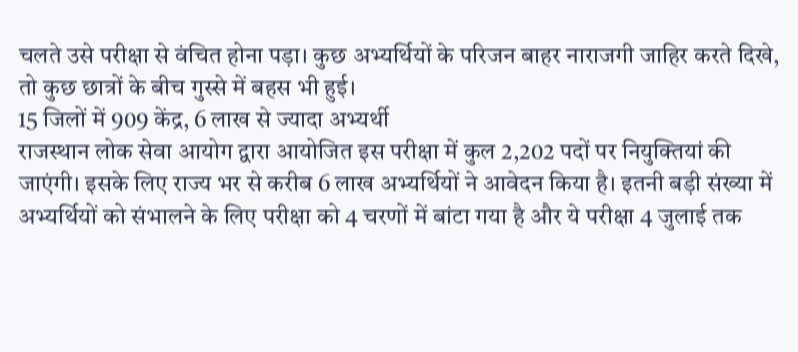चलते उसे परीक्षा से वंचित होना पड़ा। कुछ अभ्यर्थियों के परिजन बाहर नाराजगी जाहिर करते दिखे, तो कुछ छात्रों के बीच गुस्से में बहस भी हुई।
15 जिलों में 909 केंद्र, 6 लाख से ज्यादा अभ्यर्थी
राजस्थान लोक सेवा आयोग द्वारा आयोजित इस परीक्षा में कुल 2,202 पदों पर नियुक्तियां की जाएंगी। इसके लिए राज्य भर से करीब 6 लाख अभ्यर्थियों ने आवेदन किया है। इतनी बड़ी संख्या में अभ्यर्थियों को संभालने के लिए परीक्षा को 4 चरणों में बांटा गया है और ये परीक्षा 4 जुलाई तक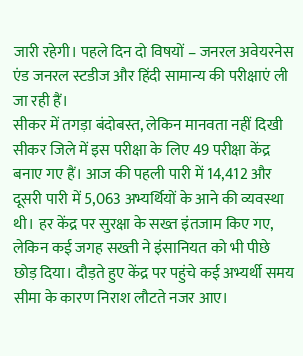जारी रहेगी। पहले दिन दो विषयों – जनरल अवेयरनेस एंड जनरल स्टडीज और हिंदी सामान्य की परीक्षाएं ली जा रही हैं।
सीकर में तगड़ा बंदोबस्त, लेकिन मानवता नहीं दिखी
सीकर जिले में इस परीक्षा के लिए 49 परीक्षा केंद्र बनाए गए हैं। आज की पहली पारी में 14,412 और दूसरी पारी में 5,063 अभ्यर्थियों के आने की व्यवस्था थी। हर केंद्र पर सुरक्षा के सख्त इंतजाम किए गए, लेकिन कई जगह सख्ती ने इंसानियत को भी पीछे छोड़ दिया। दौड़ते हुए केंद्र पर पहुंचे कई अभ्यर्थी समय सीमा के कारण निराश लौटते नजर आए।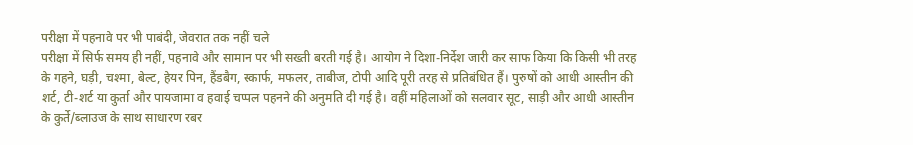परीक्षा में पहनावे पर भी पाबंदी, जेवरात तक नहीं चले
परीक्षा में सिर्फ समय ही नहीं, पहनावे और सामान पर भी सख्ती बरती गई है। आयोग ने दिशा-निर्देश जारी कर साफ किया कि किसी भी तरह के गहने, घड़ी, चश्मा, बेल्ट, हेयर पिन, हैंडबैग, स्कार्फ, मफलर, ताबीज, टोपी आदि पूरी तरह से प्रतिबंधित हैं। पुरुषों को आधी आस्तीन की शर्ट, टी-शर्ट या कुर्ता और पायजामा व हवाई चप्पल पहनने की अनुमति दी गई है। वहीं महिलाओं को सलवार सूट, साड़ी और आधी आस्तीन के कुर्ते/ब्लाउज के साथ साधारण रबर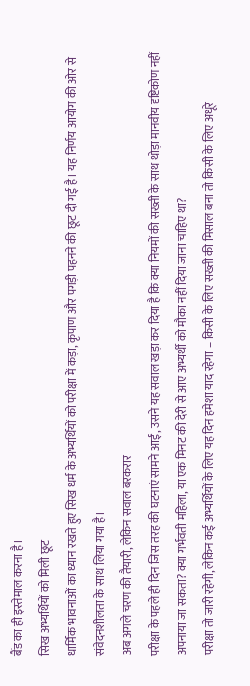बैंड का ही इस्तेमाल करना है।
सिख अभ्यर्थियों को मिली छूट
धार्मिक भावनाओं का ध्यान रखते हुए सिख धर्म के अभ्यर्थियों को परीक्षा में कड़ा, कृपाण और पगड़ी पहनने की छूट दी गई है। यह निर्णय आयोग की ओर से संवेदनशीलता के साथ लिया गया है।
अब अगले चरण की तैयारी, लेकिन सवाल बरकरार
परीक्षा के पहले ही दिन जिस तरह की घटनाएं सामने आईं, उसने यह सवाल खड़ा कर दिया है कि क्या नियमों की सख्ती के साथ थोड़ा मानवीय दृष्टिकोण नहीं अपनाया जा सकता? क्या गर्भवती महिला, या एक मिनट की देरी से आए अभ्यर्थी को मौका नहीं दिया जाना चाहिए था?
परीक्षा तो जारी रहेगी, लेकिन कई अभ्यर्थियों के लिए यह दिन हमेशा याद रहेगा – किसी के लिए सख्ती की मिसाल बना तो किसी के लिए अधूरे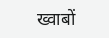ख्वाबों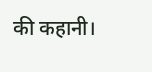की कहानी।